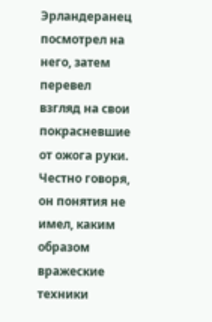Эрландеранец посмотрел на него, затем перевел взгляд на свои покрасневшие от ожога руки. Честно говоря, он понятия не имел, каким образом вражеские техники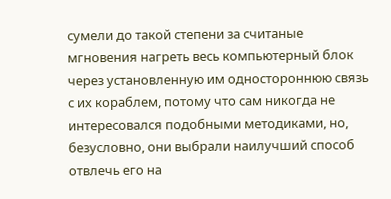сумели до такой степени за считаные мгновения нагреть весь компьютерный блок через установленную им одностороннюю связь с их кораблем, потому что сам никогда не интересовался подобными методиками, но, безусловно, они выбрали наилучший способ отвлечь его на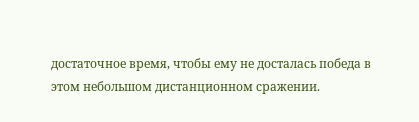достаточное время, чтобы ему не досталась победа в этом небольшом дистанционном сражении.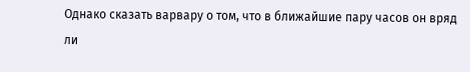Однако сказать варвару о том, что в ближайшие пару часов он вряд ли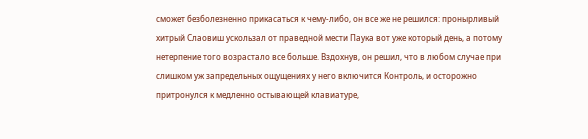сможет безболезненно прикасаться к чему-либо, он все же не решился: пронырливый хитрый Слаовиш ускользал от праведной мести Паука вот уже который день, а потому нетерпение того возрастало все больше. Вздохнув, он решил, что в любом случае при слишком уж запредельных ощущениях у него включится Контроль, и осторожно притронулся к медленно остывающей клавиатуре,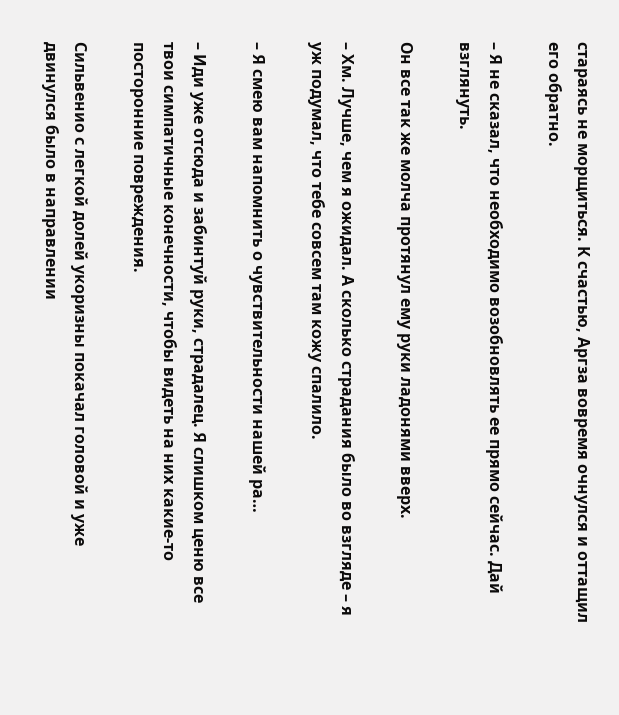стараясь не морщиться. К счастью, Аргза вовремя очнулся и оттащил его обратно.

– Я не сказал, что необходимо возобновлять ее прямо сейчас. Дай взглянуть.

Он все так же молча протянул ему руки ладонями вверх.

– Хм. Лучше, чем я ожидал. А сколько страдания было во взгляде – я уж подумал, что тебе совсем там кожу спалило.

– Я смею вам напомнить о чувствительности нашей ра…

– Иди уже отсюда и забинтуй руки, страдалец. Я слишком ценю все твои симпатичные конечности, чтобы видеть на них какие-то посторонние повреждения.

Сильвенио с легкой долей укоризны покачал головой и уже двинулся было в направлении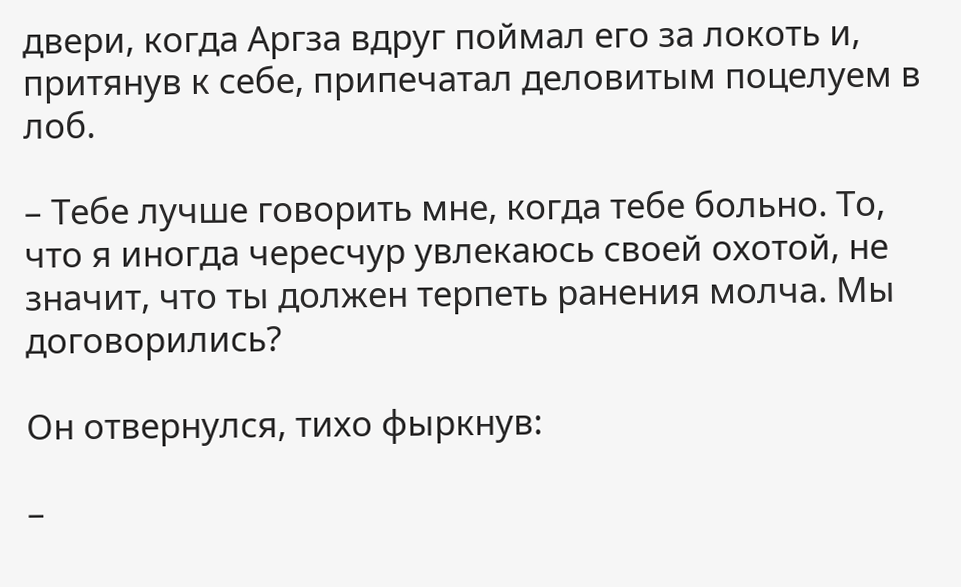двери, когда Аргза вдруг поймал его за локоть и, притянув к себе, припечатал деловитым поцелуем в лоб.

– Тебе лучше говорить мне, когда тебе больно. То, что я иногда чересчур увлекаюсь своей охотой, не значит, что ты должен терпеть ранения молча. Мы договорились?

Он отвернулся, тихо фыркнув:

–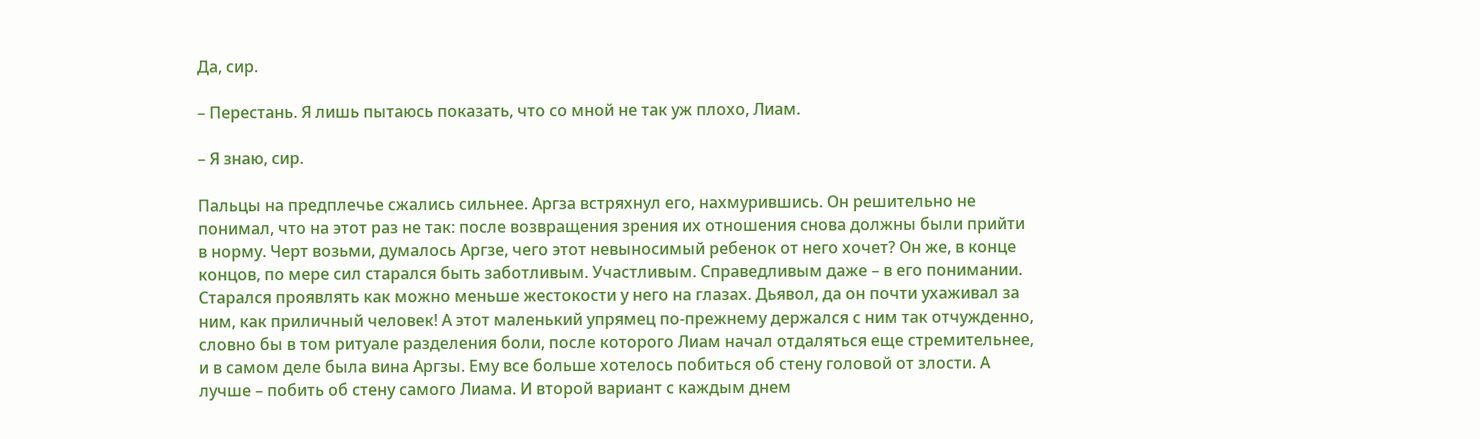Да, сир.

– Перестань. Я лишь пытаюсь показать, что со мной не так уж плохо, Лиам.

– Я знаю, сир.

Пальцы на предплечье сжались сильнее. Аргза встряхнул его, нахмурившись. Он решительно не понимал, что на этот раз не так: после возвращения зрения их отношения снова должны были прийти в норму. Черт возьми, думалось Аргзе, чего этот невыносимый ребенок от него хочет? Он же, в конце концов, по мере сил старался быть заботливым. Участливым. Справедливым даже – в его понимании. Старался проявлять как можно меньше жестокости у него на глазах. Дьявол, да он почти ухаживал за ним, как приличный человек! А этот маленький упрямец по-прежнему держался с ним так отчужденно, словно бы в том ритуале разделения боли, после которого Лиам начал отдаляться еще стремительнее, и в самом деле была вина Аргзы. Ему все больше хотелось побиться об стену головой от злости. А лучше – побить об стену самого Лиама. И второй вариант с каждым днем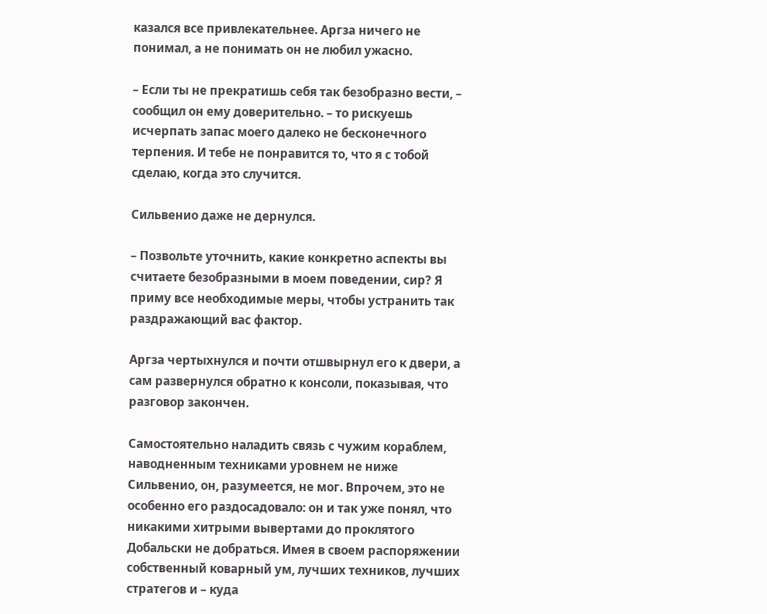казался все привлекательнее. Аргза ничего не понимал, а не понимать он не любил ужасно.

– Если ты не прекратишь себя так безобразно вести, – сообщил он ему доверительно. – то рискуешь исчерпать запас моего далеко не бесконечного терпения. И тебе не понравится то, что я с тобой сделаю, когда это случится.

Сильвенио даже не дернулся.

– Позвольте уточнить, какие конкретно аспекты вы считаете безобразными в моем поведении, сир? Я приму все необходимые меры, чтобы устранить так раздражающий вас фактор.

Аргза чертыхнулся и почти отшвырнул его к двери, а сам развернулся обратно к консоли, показывая, что разговор закончен.

Самостоятельно наладить связь с чужим кораблем, наводненным техниками уровнем не ниже Сильвенио, он, разумеется, не мог. Впрочем, это не особенно его раздосадовало: он и так уже понял, что никакими хитрыми вывертами до проклятого Добальски не добраться. Имея в своем распоряжении собственный коварный ум, лучших техников, лучших стратегов и – куда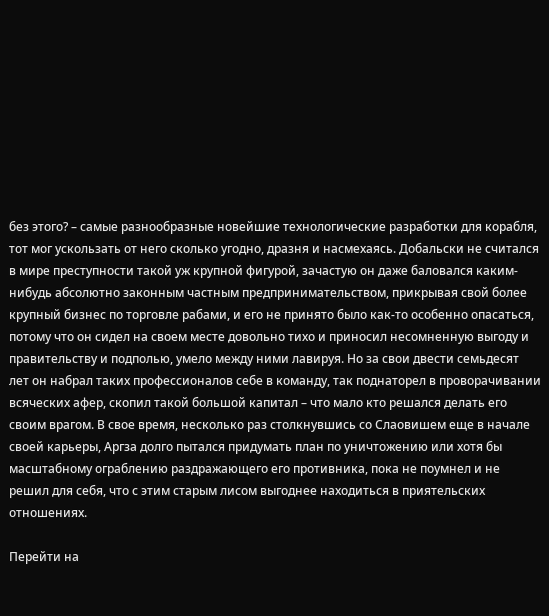без этого? – самые разнообразные новейшие технологические разработки для корабля, тот мог ускользать от него сколько угодно, дразня и насмехаясь. Добальски не считался в мире преступности такой уж крупной фигурой, зачастую он даже баловался каким-нибудь абсолютно законным частным предпринимательством, прикрывая свой более крупный бизнес по торговле рабами, и его не принято было как-то особенно опасаться, потому что он сидел на своем месте довольно тихо и приносил несомненную выгоду и правительству и подполью, умело между ними лавируя. Но за свои двести семьдесят лет он набрал таких профессионалов себе в команду, так поднаторел в проворачивании всяческих афер, скопил такой большой капитал – что мало кто решался делать его своим врагом. В свое время, несколько раз столкнувшись со Слаовишем еще в начале своей карьеры, Аргза долго пытался придумать план по уничтожению или хотя бы масштабному ограблению раздражающего его противника, пока не поумнел и не решил для себя, что с этим старым лисом выгоднее находиться в приятельских отношениях.

Перейти на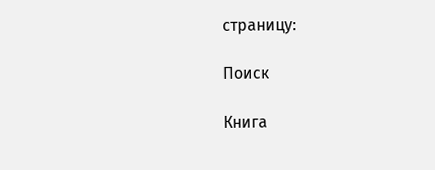страницу:

Поиск

Книга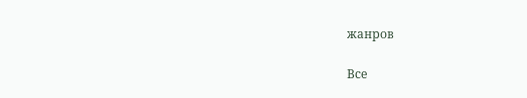жанров

Все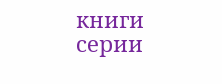книги серии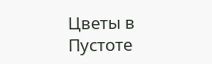Цветы в Пустоте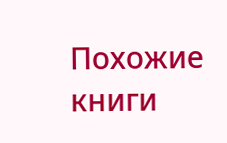Похожие книги